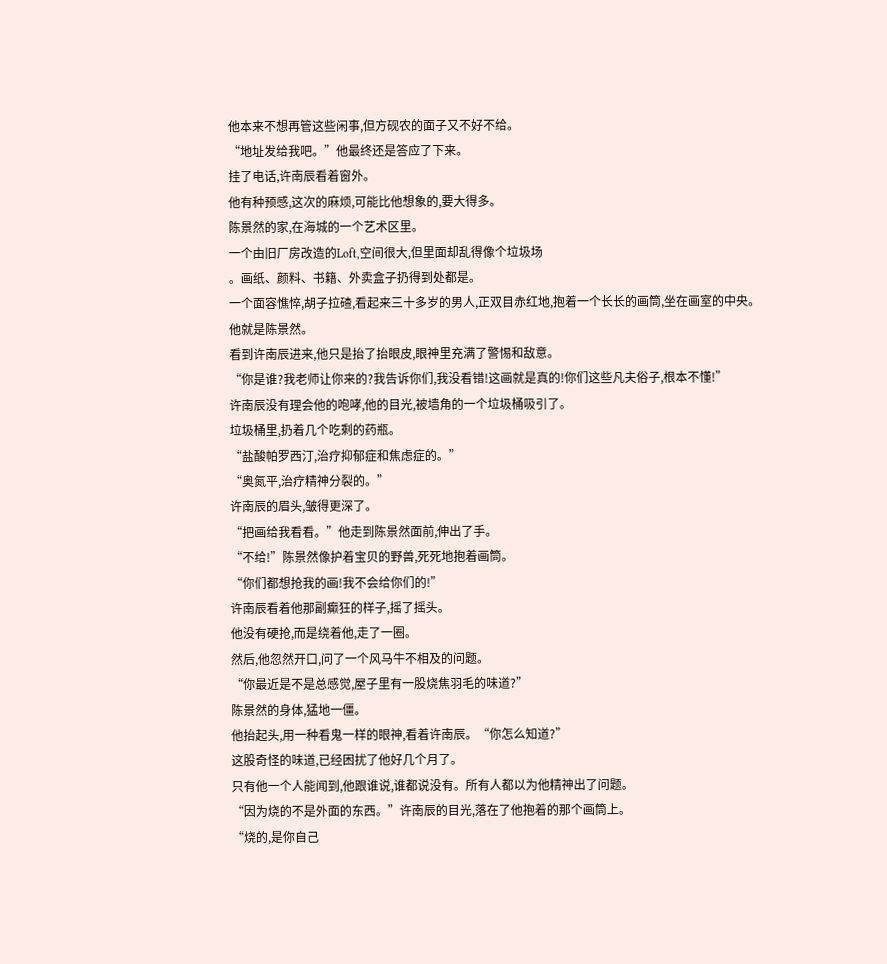他本来不想再管这些闲事,但方砚农的面子又不好不给。
“地址发给我吧。”他最终还是答应了下来。
挂了电话,许南辰看着窗外。
他有种预感,这次的麻烦,可能比他想象的,要大得多。
陈景然的家,在海城的一个艺术区里。
一个由旧厂房改造的Loft,空间很大,但里面却乱得像个垃圾场
。画纸、颜料、书籍、外卖盒子扔得到处都是。
一个面容憔悴,胡子拉碴,看起来三十多岁的男人,正双目赤红地,抱着一个长长的画筒,坐在画室的中央。
他就是陈景然。
看到许南辰进来,他只是抬了抬眼皮,眼神里充满了警惕和敌意。
“你是谁?我老师让你来的?我告诉你们,我没看错!这画就是真的!你们这些凡夫俗子,根本不懂!”
许南辰没有理会他的咆哮,他的目光,被墙角的一个垃圾桶吸引了。
垃圾桶里,扔着几个吃剩的药瓶。
“盐酸帕罗西汀,治疗抑郁症和焦虑症的。”
“奥氮平,治疗精神分裂的。”
许南辰的眉头,皱得更深了。
“把画给我看看。”他走到陈景然面前,伸出了手。
“不给!”陈景然像护着宝贝的野兽,死死地抱着画筒。
“你们都想抢我的画!我不会给你们的!”
许南辰看着他那副癫狂的样子,摇了摇头。
他没有硬抢,而是绕着他,走了一圈。
然后,他忽然开口,问了一个风马牛不相及的问题。
“你最近是不是总感觉,屋子里有一股烧焦羽毛的味道?”
陈景然的身体,猛地一僵。
他抬起头,用一种看鬼一样的眼神,看着许南辰。“你怎么知道?”
这股奇怪的味道,已经困扰了他好几个月了。
只有他一个人能闻到,他跟谁说,谁都说没有。所有人都以为他精神出了问题。
“因为烧的不是外面的东西。”许南辰的目光,落在了他抱着的那个画筒上。
“烧的,是你自己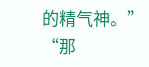的精气神。”
“那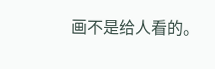画不是给人看的。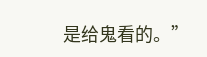是给鬼看的。”